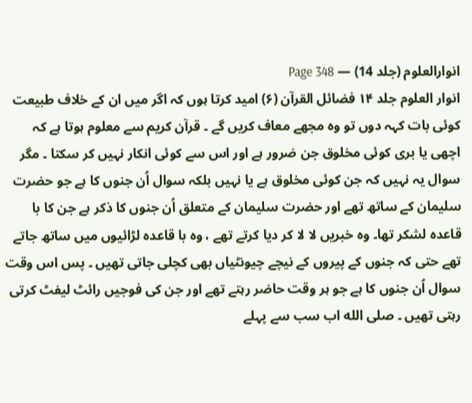انوارالعلوم (جلد 14) — Page 348
انوار العلوم جلد ۱۴ فضائل القرآن (۶) امید کرتا ہوں کہ اگر میں ان کے خلاف طبیعت کوئی بات کہہ دوں تو وہ مجھے معاف کریں گے ۔ قرآن کریم سے معلوم ہوتا ہے کہ اچھی یا بری کوئی مخلوق جن ضرور ہے اور اس سے کوئی انکار نہیں کر سکتا ۔ مگر سوال یہ نہیں کہ جن کوئی مخلوق ہے یا نہیں بلکہ سوال اُن جنوں کا ہے جو حضرت سلیمان کے ساتھ تھے اور حضرت سلیمان کے متعلق اُن جنوں کا ذکر ہے جن کا با قاعدہ لشکر تھا۔ وہ خبریں لا لا کر دیا کرتے تھے ، وہ با قاعدہ لڑائیوں میں ساتھ جاتے تھے حتی کہ جنوں کے پیروں کے نیچے چیونٹیاں بھی کچلی جاتی تھیں ۔ پس اس وقت سوال اُن جنوں کا ہے جو ہر وقت حاضر رہتے تھے اور جن کی فوجیں رائٹ لیفٹ کرتی رہتی تھیں ۔ صلى الله اب سب سے پہلے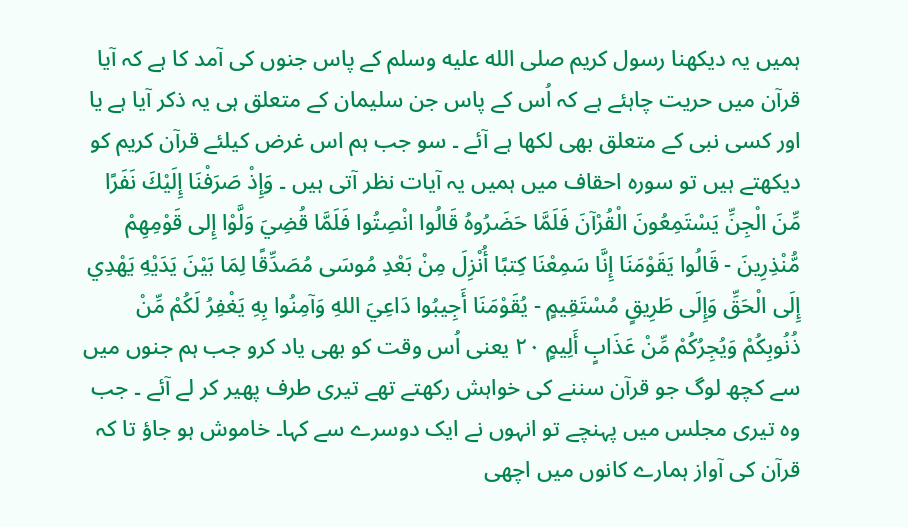ہمیں یہ دیکھنا رسول کریم صلى الله عليه وسلم کے پاس جنوں کی آمد کا ہے کہ آیا قرآن میں حریت چاہئے ہے کہ اُس کے پاس جن سلیمان کے متعلق ہی یہ ذکر آیا ہے یا اور کسی نبی کے متعلق بھی لکھا ہے آئے ۔ سو جب ہم اس غرض کیلئے قرآن کریم کو دیکھتے ہیں تو سورہ احقاف میں ہمیں یہ آیات نظر آتی ہیں ۔ وَإِذْ صَرَفْنَا إِلَيْكَ نَفَرًا مِّنَ الْجِنِّ يَسْتَمِعُونَ الْقُرْآنَ فَلَمَّا حَضَرُوهُ قَالُوا انْصِتُوا فَلَمَّا قُضِيَ وَلَّوْا إِلى قَوْمِهِمْ مُّنْذِرِينَ - قَالُوا يَقَوْمَنَا إِنَّا سَمِعْنَا كِتبًا أُنْزِلَ مِنْ بَعْدِ مُوسَى مُصَدِّقًا لِمَا بَيْنَ يَدَيْهِ يَهْدِي إِلَى الْحَقِّ وَإِلَى طَرِيقٍ مُسْتَقِيمٍ - يُقَوْمَنَا أَجِيبُوا دَاعِيَ اللهِ وَآمِنُوا بِهِ يَغْفِرُ لَكُمْ مِّنْ ذُنُوبِكُمْ وَيُجِرُكُمْ مِّنْ عَذَابٍ أَلِيمٍ ۲۰ یعنی اُس وقت کو بھی یاد کرو جب ہم جنوں میں سے کچھ لوگ جو قرآن سننے کی خواہش رکھتے تھے تیری طرف پھیر کر لے آئے ۔ جب وہ تیری مجلس میں پہنچے تو انہوں نے ایک دوسرے سے کہا۔ خاموش ہو جاؤ تا کہ قرآن کی آواز ہمارے کانوں میں اچھی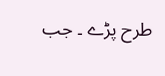طرح پڑے ۔ جب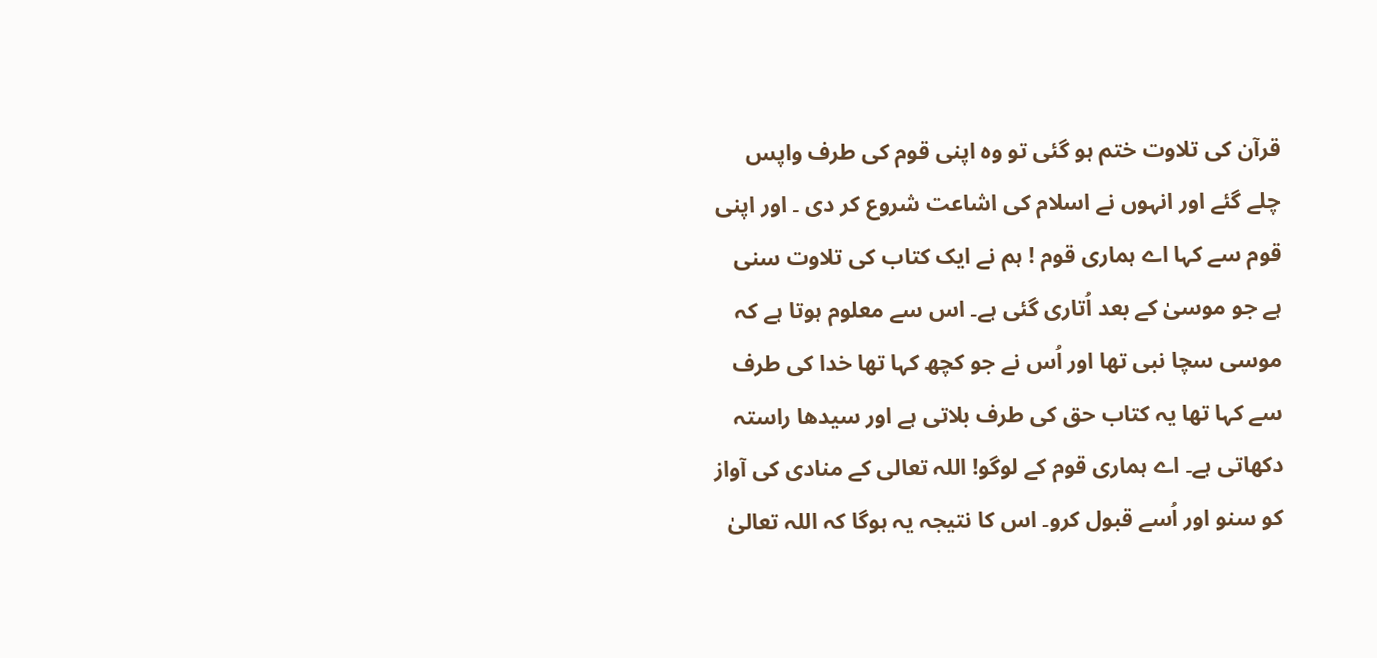قرآن کی تلاوت ختم ہو گئی تو وہ اپنی قوم کی طرف واپس چلے گئے اور انہوں نے اسلام کی اشاعت شروع کر دی ۔ اور اپنی قوم سے کہا اے ہماری قوم ! ہم نے ایک کتاب کی تلاوت سنی ہے جو موسیٰ کے بعد اُتاری گئی ہے۔ اس سے معلوم ہوتا ہے کہ موسی سچا نبی تھا اور اُس نے جو کچھ کہا تھا خدا کی طرف سے کہا تھا یہ کتاب حق کی طرف بلاتی ہے اور سیدھا راستہ دکھاتی ہے۔ اے ہماری قوم کے لوگو! اللہ تعالی کے منادی کی آواز کو سنو اور اُسے قبول کرو۔ اس کا نتیجہ یہ ہوگا کہ اللہ تعالیٰ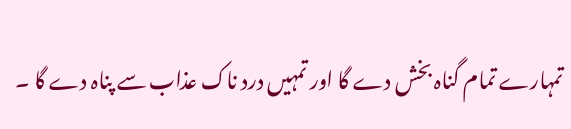تمہارے تمام گناہ بخش دے گا اور تمہیں درد ناک عذاب سے پناہ دے گا ۔